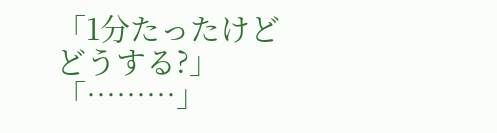「1分たったけどどうする?」 「………」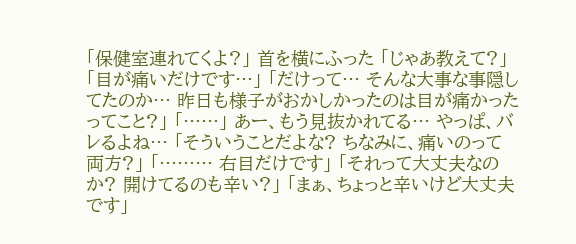「保健室連れてくよ?」 首を横にふった 「じゃあ教えて?」 「目が痛いだけです…」 「だけって… そんな大事な事隠してたのか… 昨日も様子がおかしかったのは目が痛かったってこと?」 「……」 あー、もう見抜かれてる… やっぱ、バレるよね… 「そういうことだよな? ちなみに、痛いのって両方?」 「……… 右目だけです」 「それって大丈夫なのか? 開けてるのも辛い?」 「まぁ、ちょっと辛いけど大丈夫です」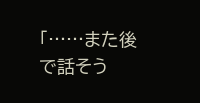「……また後で話そう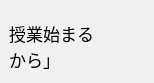授業始まるから」